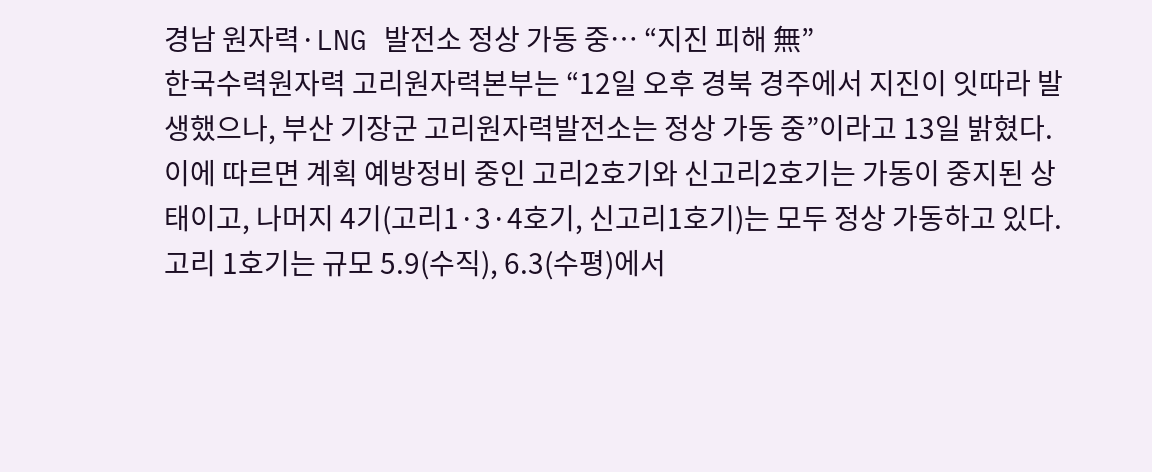경남 원자력·LNG 발전소 정상 가동 중… “지진 피해 無”
한국수력원자력 고리원자력본부는 “12일 오후 경북 경주에서 지진이 잇따라 발생했으나, 부산 기장군 고리원자력발전소는 정상 가동 중”이라고 13일 밝혔다. 이에 따르면 계획 예방정비 중인 고리2호기와 신고리2호기는 가동이 중지된 상태이고, 나머지 4기(고리1·3·4호기, 신고리1호기)는 모두 정상 가동하고 있다. 고리 1호기는 규모 5.9(수직), 6.3(수평)에서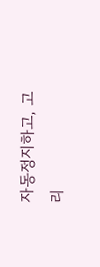자동정지하고, 고리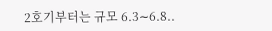2호기부터는 규모 6.3∼6.8..